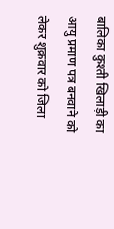बालिका कुश्ती खिलाड़ी का आयु प्रमाण पत्र बनवाने को लेकर शुक्रवार को जिला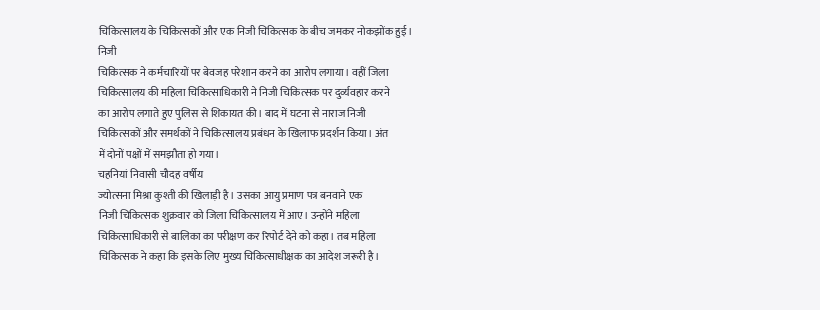चिकित्सालय के चिकित्सकों और एक निजी चिकित्सक के बीच जमकर नोकझोंक हुई।
निजी
चिकित्सक ने कर्मचारियों पर बेवजह परेशान करने का आरोप लगाया। वहीं जिला
चिकित्सालय की महिला चिकित्साधिकारी ने निजी चिकित्सक पर दुर्व्यवहार करने
का आरोप लगाते हुए पुलिस से शिकायत की। बाद में घटना से नाराज निजी
चिकित्सकों और समर्थकों ने चिकित्सालय प्रबंधन के खिलाफ प्रदर्शन किया। अंत
में दोनों पक्षों में समझौता हो गया।
चहनियां निवासी चौदह वर्षीय
ज्योत्सना मिश्रा कुश्ती की खिलाड़ी है। उसका आयु प्रमाण पत्र बनवाने एक
निजी चिकित्सक शुक्रवार को जिला चिकित्सालय में आए। उन्होंने महिला
चिकित्साधिकारी से बालिका का परीक्षण कर रिपोर्ट देने को कहा। तब महिला
चिकित्सक ने कहा कि इसके लिए मुख्य चिकित्साधीक्षक का आदेश जरूरी है।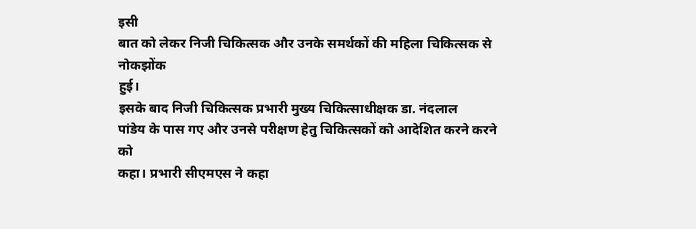इसी
बात को लेकर निजी चिकित्सक और उनके समर्थकों की महिला चिकित्सक से नोकझोंक
हुई।
इसके बाद निजी चिकित्सक प्रभारी मुख्य चिकित्साधीक्षक डा. नंदलाल
पांडेय के पास गए और उनसे परीक्षण हेतु चिकित्सकों को आदेशित करने करने को
कहा। प्रभारी सीएमएस ने कहा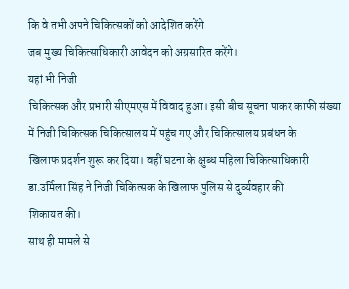कि वे तभी अपने चिकित्सकों को आदेशित करेंगे
जब मुख्य चिकित्साधिकारी आवेदन को अग्रसारित करेंगे।
यहां भी निजी
चिकित्सक और प्रभारी सीएमएस में विवाद हुआ। इसी बीच सूचना पाकर काफी संख्या
में निजी चिकित्सक चिकित्सालय में पहुंच गए और चिकित्सालय प्रबंधन के
खिलाफ प्रदर्शन शुरू कर दिया। वहीं घटना के क्षुब्ध महिला चिकित्साधिकारी
डा.उर्मिला सिंह ने निजी चिकित्सक के खिलाफ पुलिस से दुर्व्यवहार की
शिकायत की।
साथ ही मामले से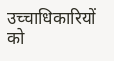उच्चाधिकारियों को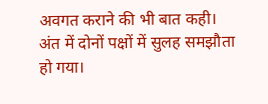अवगत कराने की भी बात कही। अंत में दोनों पक्षों में सुलह समझौता हो गया।